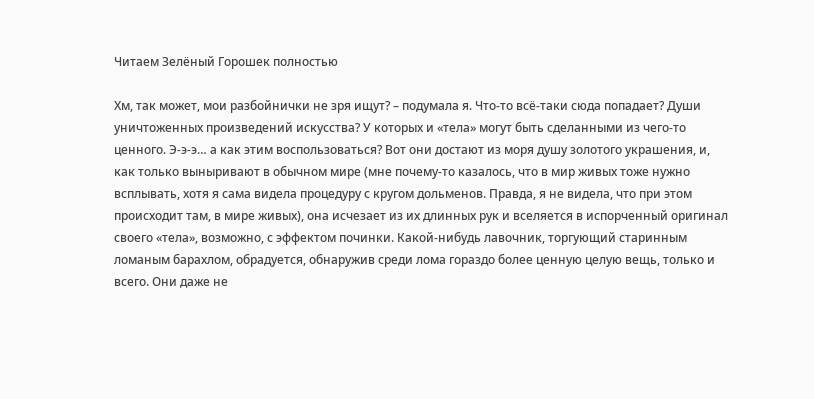Читаем Зелёный Горошек полностью

Хм, так может, мои разбойнички не зря ищут? – подумала я. Что-то всё-таки сюда попадает? Души уничтоженных произведений искусства? У которых и «тела» могут быть сделанными из чего-то ценного. Э-э-э… а как этим воспользоваться? Вот они достают из моря душу золотого украшения, и, как только выныривают в обычном мире (мне почему-то казалось, что в мир живых тоже нужно всплывать, хотя я сама видела процедуру с кругом дольменов. Правда, я не видела, что при этом происходит там, в мире живых), она исчезает из их длинных рук и вселяется в испорченный оригинал своего «тела», возможно, с эффектом починки. Какой-нибудь лавочник, торгующий старинным ломаным барахлом, обрадуется, обнаружив среди лома гораздо более ценную целую вещь, только и всего. Они даже не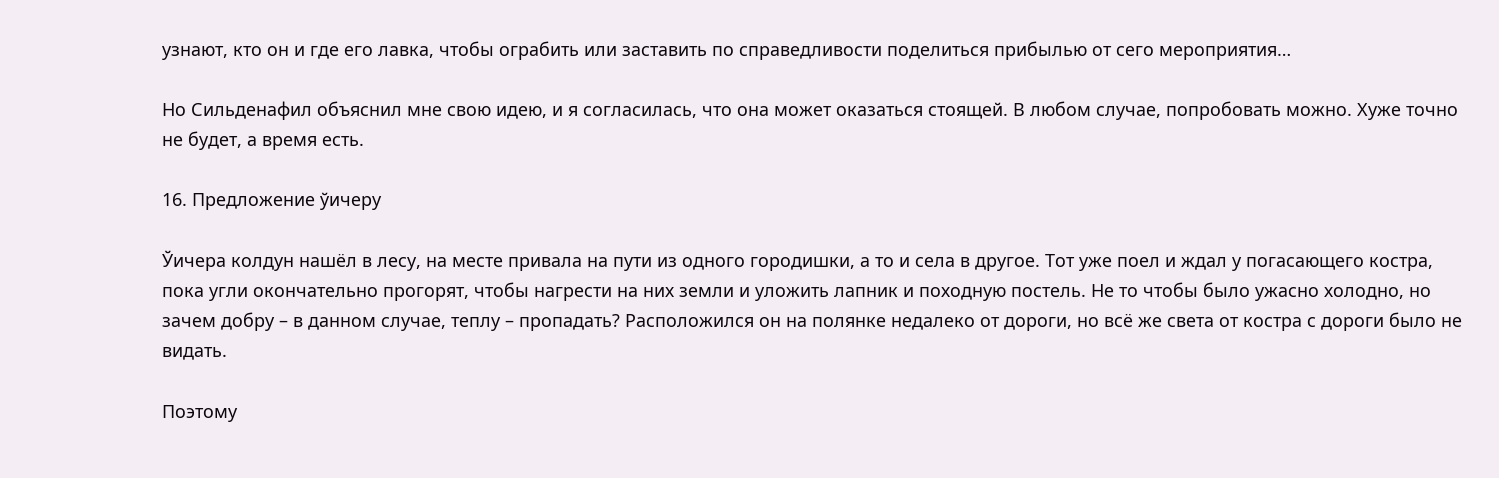узнают, кто он и где его лавка, чтобы ограбить или заставить по справедливости поделиться прибылью от сего мероприятия…

Но Сильденафил объяснил мне свою идею, и я согласилась, что она может оказаться стоящей. В любом случае, попробовать можно. Хуже точно не будет, а время есть.

16. Предложение ўичеру

Ўичера колдун нашёл в лесу, на месте привала на пути из одного городишки, а то и села в другое. Тот уже поел и ждал у погасающего костра, пока угли окончательно прогорят, чтобы нагрести на них земли и уложить лапник и походную постель. Не то чтобы было ужасно холодно, но зачем добру – в данном случае, теплу – пропадать? Расположился он на полянке недалеко от дороги, но всё же света от костра с дороги было не видать.

Поэтому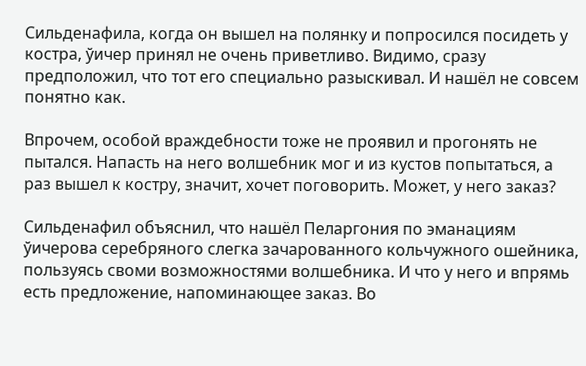Сильденафила, когда он вышел на полянку и попросился посидеть у костра, ўичер принял не очень приветливо. Видимо, сразу предположил, что тот его специально разыскивал. И нашёл не совсем понятно как.

Впрочем, особой враждебности тоже не проявил и прогонять не пытался. Напасть на него волшебник мог и из кустов попытаться, а раз вышел к костру, значит, хочет поговорить. Может, у него заказ?

Сильденафил объяснил, что нашёл Пеларгония по эманациям ўичерова серебряного слегка зачарованного кольчужного ошейника, пользуясь своми возможностями волшебника. И что у него и впрямь есть предложение, напоминающее заказ. Во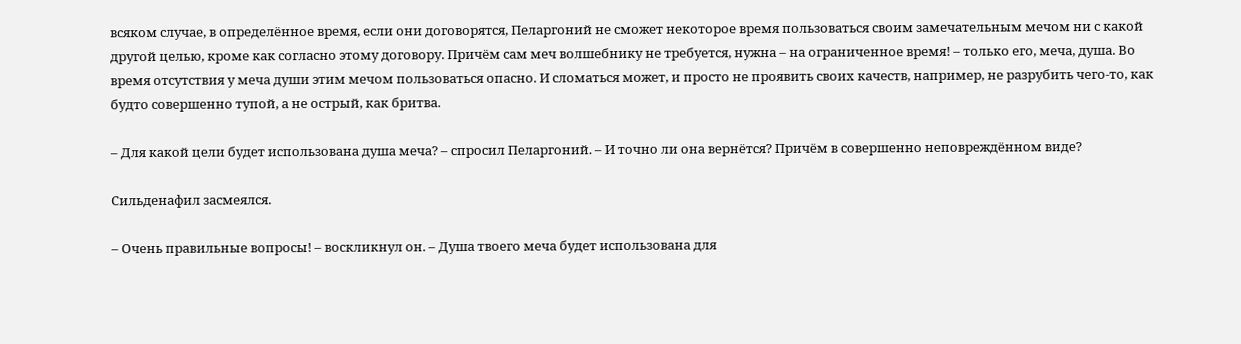всяком случае, в определённое время, если они договорятся, Пеларгоний не сможет некоторое время пользоваться своим замечательным мечом ни с какой другой целью, кроме как согласно этому договору. Причём сам меч волшебнику не требуется, нужна – на ограниченное время! – только его, меча, душа. Во время отсутствия у меча души этим мечом пользоваться опасно. И сломаться может, и просто не проявить своих качеств, например, не разрубить чего-то, как будто совершенно тупой, а не острый, как бритва.

– Для какой цели будет использована душа меча? – спросил Пеларгоний. – И точно ли она вернётся? Причём в совершенно неповреждённом виде?

Сильденафил засмеялся.

– Очень правильные вопросы! – воскликнул он. – Душа твоего меча будет использована для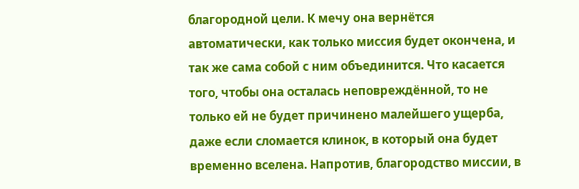благородной цели. К мечу она вернётся автоматически, как только миссия будет окончена, и так же сама собой с ним объединится. Что касается того, чтобы она осталась неповреждённой, то не только ей не будет причинено малейшего ущерба, даже если сломается клинок, в который она будет временно вселена. Напротив, благородство миссии, в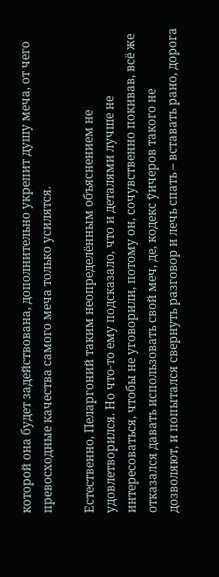которой она будет задействована, дополнительно укрепит душу меча, от чего превосходные качества самого меча только усилятся.

Естественно, Пеларгоний таким неопределённым объяснением не удовлетворился. Но что-то ему подсказало, что и деталями лучше не интересоваться, чтобы не уговорили, потому он, сочувственно покивав, всё же отказался давать использовать свой меч, де, кодекс ўичеров такого не дозволяют, и попытался свернуть разговор и лечь спать – вставать рано, дорога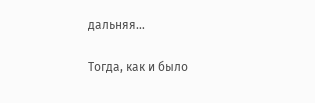дальняя…

Тогда, как и было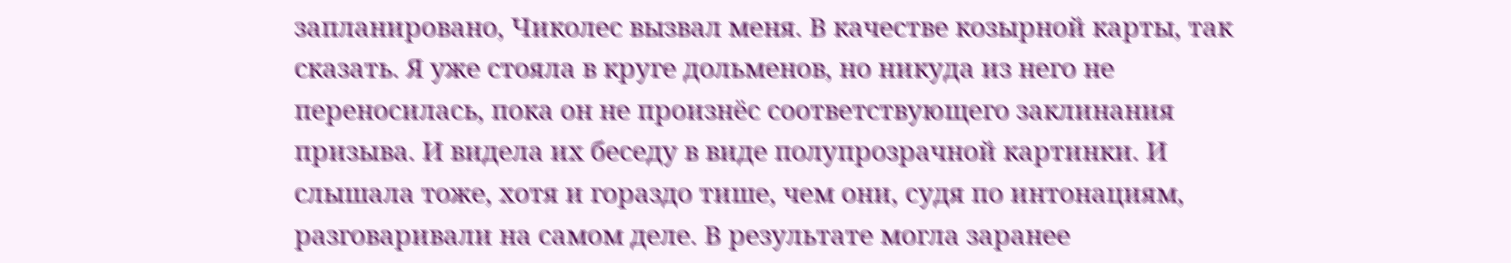запланировано, Чиколес вызвал меня. В качестве козырной карты, так сказать. Я уже стояла в круге дольменов, но никуда из него не переносилась, пока он не произнёс соответствующего заклинания призыва. И видела их беседу в виде полупрозрачной картинки. И слышала тоже, хотя и гораздо тише, чем они, судя по интонациям, разговаривали на самом деле. В результате могла заранее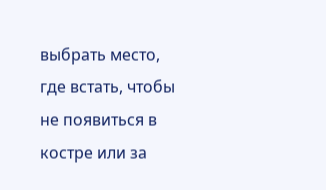выбрать место, где встать, чтобы не появиться в костре или за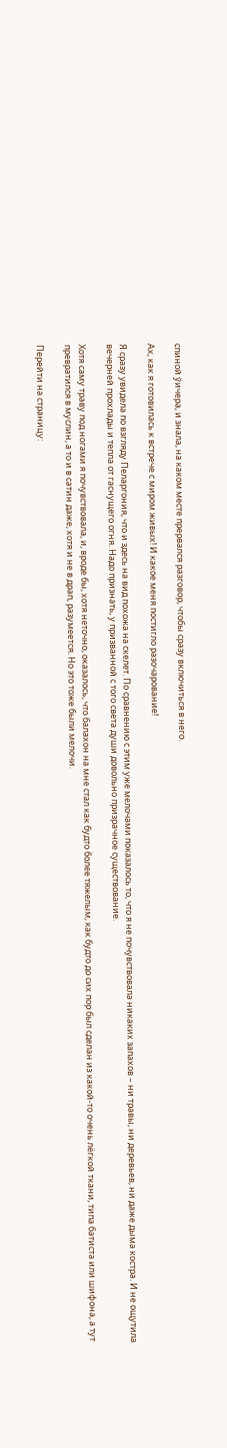спиной ўичера, и знала, на каком месте прервался разговор, чтобы сразу включиться в него.

Ах, как я готовилась к встрече с миром живых! И какое меня постигло разочарование!

Я сразу увидела по взгляду Пеларгония, что и здесь на вид похожа на скелет. По сравнению с этим уже мелочами показалось то, что я не почувствовала никаких запахов – ни травы, ни деревьев, ни даже дыма костра. И не ощутила вечерней прохлады и тепла от гаснущего огня. Надо признать, у призванной с того света души довольно призрачное существование.

Хотя саму траву под ногами я почувствовала, и, вроде бы, хотя неточно, оказалось, что балахон на мне стал как будто более тяжелым, как будто до сих пор был сделан из какой-то очень лёгкой ткани, типа батиста или шифона, а тут превратился в муслин, а то и в сатин даже, хотя и не в драп, разумеется. Но это тоже были мелочи.

Перейти на страницу: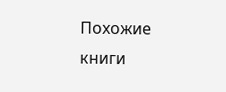Похожие книги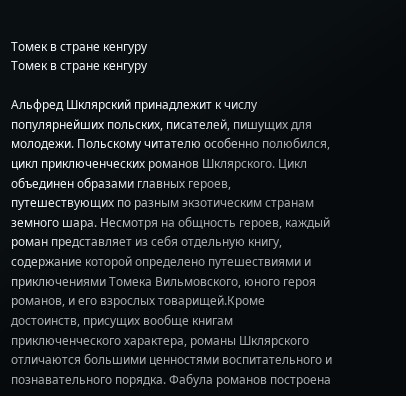Томек в стране кенгуру
Томек в стране кенгуру

Альфред Шклярский принадлежит к числу популярнейших польских, писателей, пишущих для молодежи. Польскому читателю особенно полюбился, цикл приключенческих романов Шклярского. Цикл объединен образами главных героев, путешествующих по разным экзотическим странам земного шара. Несмотря на общность героев, каждый роман представляет из себя отдельную книгу, содержание которой определено путешествиями и приключениями Томека Вильмовского, юного героя романов, и его взрослых товарищей.Кроме достоинств, присущих вообще книгам приключенческого характера, романы Шклярского отличаются большими ценностями воспитательного и познавательного порядка. Фабула романов построена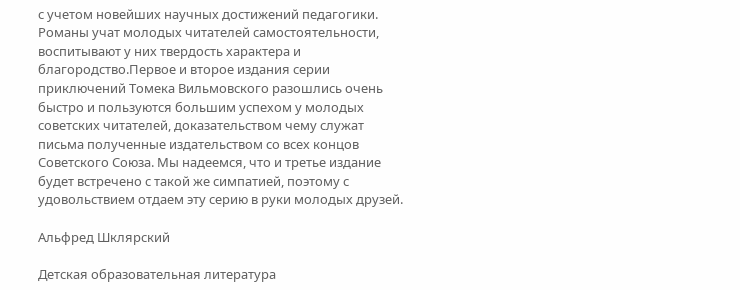с учетом новейших научных достижений педагогики. Романы учат молодых читателей самостоятельности, воспитывают у них твердость характера и благородство.Первое и второе издания серии приключений Томека Вильмовского разошлись очень быстро и пользуются большим успехом у молодых советских читателей, доказательством чему служат письма полученные издательством со всех концов Советского Союза. Мы надеемся, что и третье издание будет встречено с такой же симпатией, поэтому с удовольствием отдаем эту серию в руки молодых друзей.

Альфред Шклярский

Детская образовательная литература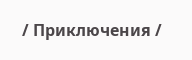/ Приключения /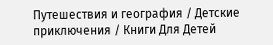Путешествия и география / Детские приключения / Книги Для Детей